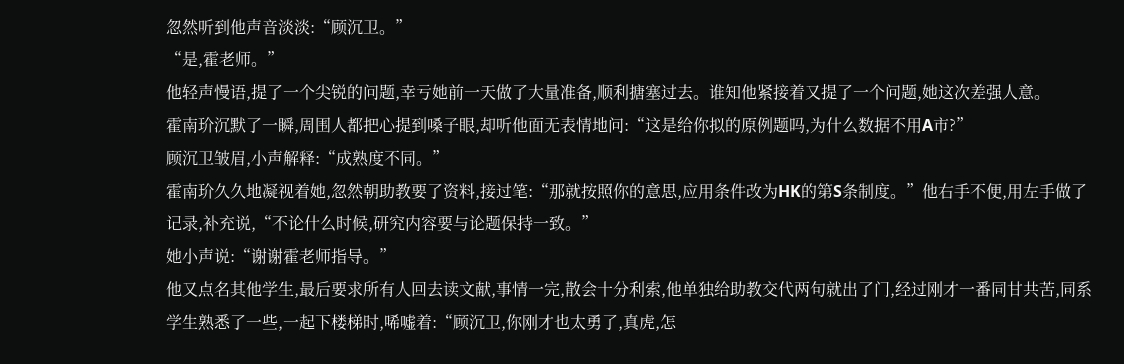忽然听到他声音淡淡:“顾沉卫。”
“是,霍老师。”
他轻声慢语,提了一个尖锐的问题,幸亏她前一天做了大量准备,顺利搪塞过去。谁知他紧接着又提了一个问题,她这次差强人意。
霍南玠沉默了一瞬,周围人都把心提到嗓子眼,却听他面无表情地问:“这是给你拟的原例题吗,为什么数据不用A市?”
顾沉卫皱眉,小声解释:“成熟度不同。”
霍南玠久久地凝视着她,忽然朝助教要了资料,接过笔:“那就按照你的意思,应用条件改为HK的第S条制度。”他右手不便,用左手做了记录,补充说,“不论什么时候,研究内容要与论题保持一致。”
她小声说:“谢谢霍老师指导。”
他又点名其他学生,最后要求所有人回去读文献,事情一完,散会十分利索,他单独给助教交代两句就出了门,经过刚才一番同甘共苦,同系学生熟悉了一些,一起下楼梯时,唏嘘着:“顾沉卫,你刚才也太勇了,真虎,怎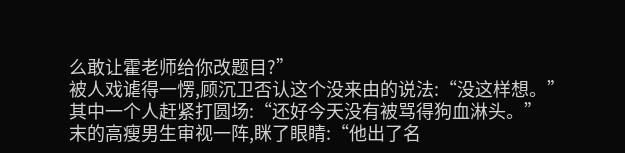么敢让霍老师给你改题目?”
被人戏谑得一愣,顾沉卫否认这个没来由的说法:“没这样想。”
其中一个人赶紧打圆场:“还好今天没有被骂得狗血淋头。”
末的高瘦男生审视一阵,眯了眼睛:“他出了名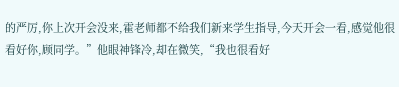的严厉,你上次开会没来,霍老师都不给我们新来学生指导,今天开会一看,感觉他很看好你,顾同学。”他眼神锋冷,却在微笑,“我也很看好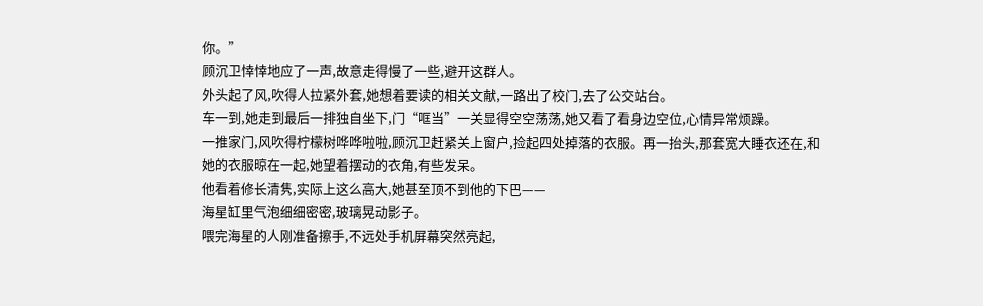你。”
顾沉卫悻悻地应了一声,故意走得慢了一些,避开这群人。
外头起了风,吹得人拉紧外套,她想着要读的相关文献,一路出了校门,去了公交站台。
车一到,她走到最后一排独自坐下,门“哐当”一关显得空空荡荡,她又看了看身边空位,心情异常烦躁。
一推家门,风吹得柠檬树哗哗啦啦,顾沉卫赶紧关上窗户,捡起四处掉落的衣服。再一抬头,那套宽大睡衣还在,和她的衣服晾在一起,她望着摆动的衣角,有些发呆。
他看着修长清隽,实际上这么高大,她甚至顶不到他的下巴——
海星缸里气泡细细密密,玻璃晃动影子。
喂完海星的人刚准备擦手,不远处手机屏幕突然亮起,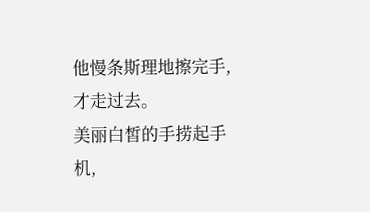他慢条斯理地擦完手,才走过去。
美丽白皙的手捞起手机,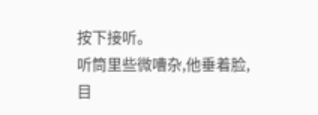按下接听。
听筒里些微嘈杂,他垂着脸,目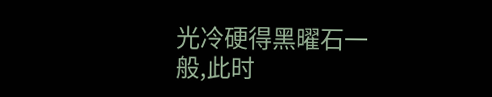光冷硬得黑曜石一般,此时